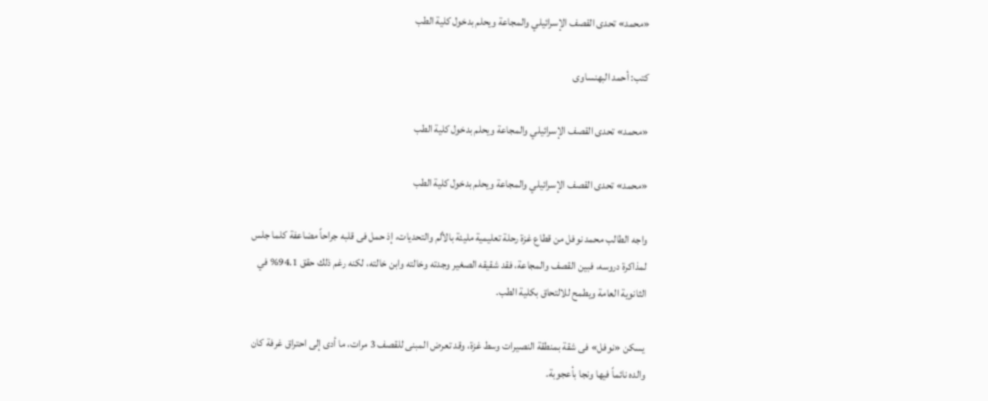«محمد» تحدى القصف الإسرائيلي والمجاعة ويحلم بدخول كلية الطب

كتب: أحمد البهنساوى

«محمد» تحدى القصف الإسرائيلي والمجاعة ويحلم بدخول كلية الطب

«محمد» تحدى القصف الإسرائيلي والمجاعة ويحلم بدخول كلية الطب

واجه الطالب محمد نوفل من قطاع غزة رحلة تعليمية مليئة بالألم والتحديات، إذ حمل فى قلبه جراحاً مضاعفة كلما جلس لمذاكرة دروسه، فبين القصف والمجاعة، فقد شقيقه الصغير وجدته وخالته وابن خالته، لكنه رغم ذلك حقق 94.1% في الثانوية العامة ويطمح للالتحاق بكلية الطب.

يسكن «نوفل» فى شقة بمنطقة النصيرات وسط غزة، وقد تعرض المبنى للقصف 3 مرات، ما أدى إلى احتراق غرفة كان والده نائماً فيها ونجا بأعجوبة.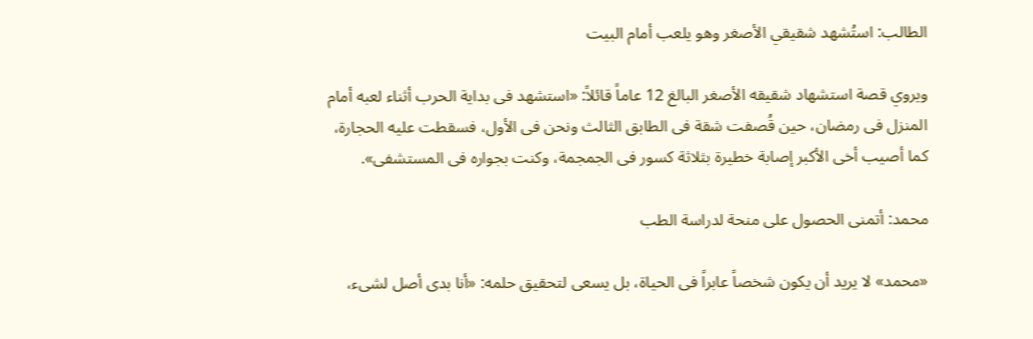الطالب: استُشهد شقيقي الأصغر وهو يلعب أمام البيت

ويروي قصة استشهاد شقيقه الأصغر البالغ 12 عاماً قائلاً: «استشهد فى بداية الحرب أثناء لعبه أمام المنزل فى رمضان، حين قُصفت شقة فى الطابق الثالث ونحن فى الأول، فسقطت عليه الحجارة، كما أصيب أخى الأكبر إصابة خطيرة بثلاثة كسور فى الجمجمة، وكنت بجواره فى المستشفى».

محمد: أتمنى الحصول على منحة لدراسة الطب

«محمد» لا يريد أن يكون شخصاً عابراً فى الحياة، بل يسعى لتحقيق حلمه: «أنا بدى أصل لشىء،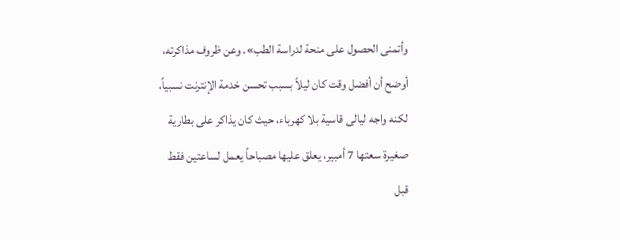وأتمنى الحصول على منحة لدراسة الطب». وعن ظروف مذاكرته، أوضح أن أفضل وقت كان ليلاً بسبب تحسن خدمة الإنترنت نسبياً، لكنه واجه ليالى قاسية بلا كهرباء، حيث كان يذاكر على بطارية صغيرة سعتها 7 أمبير، يعلق عليها مصباحاً يعمل لساعتين فقط قبل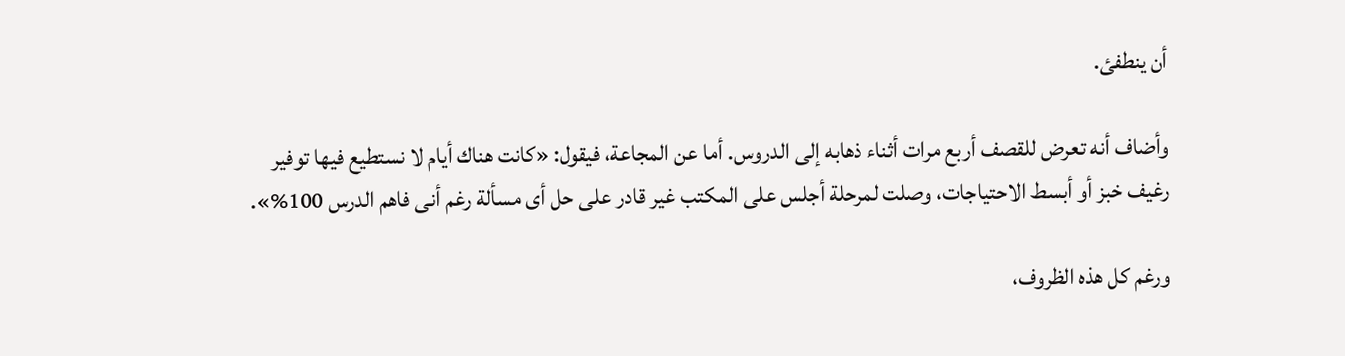أن ينطفئ.

وأضاف أنه تعرض للقصف أربع مرات أثناء ذهابه إلى الدروس. أما عن المجاعة، فيقول: «كانت هناك أيام لا نستطيع فيها توفير رغيف خبز أو أبسط الاحتياجات، وصلت لمرحلة أجلس على المكتب غير قادر على حل أى مسألة رغم أنى فاهم الدرس 100%».

ورغم كل هذه الظروف،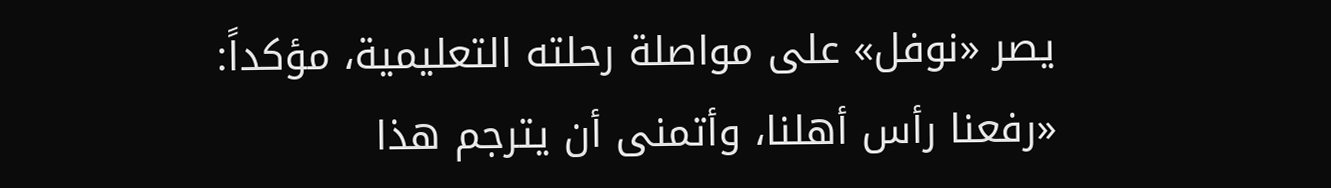يصر «نوفل» على مواصلة رحلته التعليمية، مؤكداً: «رفعنا رأس أهلنا، وأتمنى أن يترجم هذا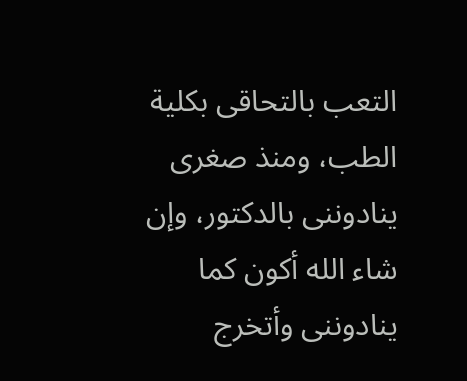التعب بالتحاقى بكلية الطب، ومنذ صغرى ينادوننى بالدكتور، وإن شاء الله أكون كما ينادوننى وأتخرج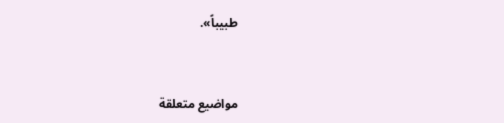طبيباً».


مواضيع متعلقة